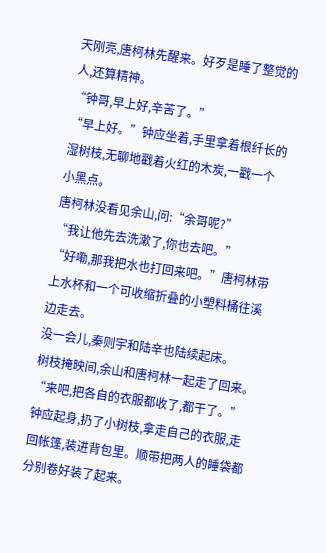天刚亮,唐柯林先醒来。好歹是睡了整觉的人,还算精神。
“钟哥,早上好,辛苦了。”
“早上好。”钟应坐着,手里拿着根纤长的湿树枝,无聊地戳着火红的木炭,一戳一个小黑点。
唐柯林没看见余山,问:“余哥呢?”
“我让他先去洗漱了,你也去吧。”
“好嘞,那我把水也打回来吧。”唐柯林带上水杯和一个可收缩折叠的小塑料桶往溪边走去。
没一会儿,秦则宇和陆辛也陆续起床。
树枝掩映间,余山和唐柯林一起走了回来。
“来吧,把各自的衣服都收了,都干了。”钟应起身,扔了小树枝,拿走自己的衣服,走回帐篷,装进背包里。顺带把两人的睡袋都分别卷好装了起来。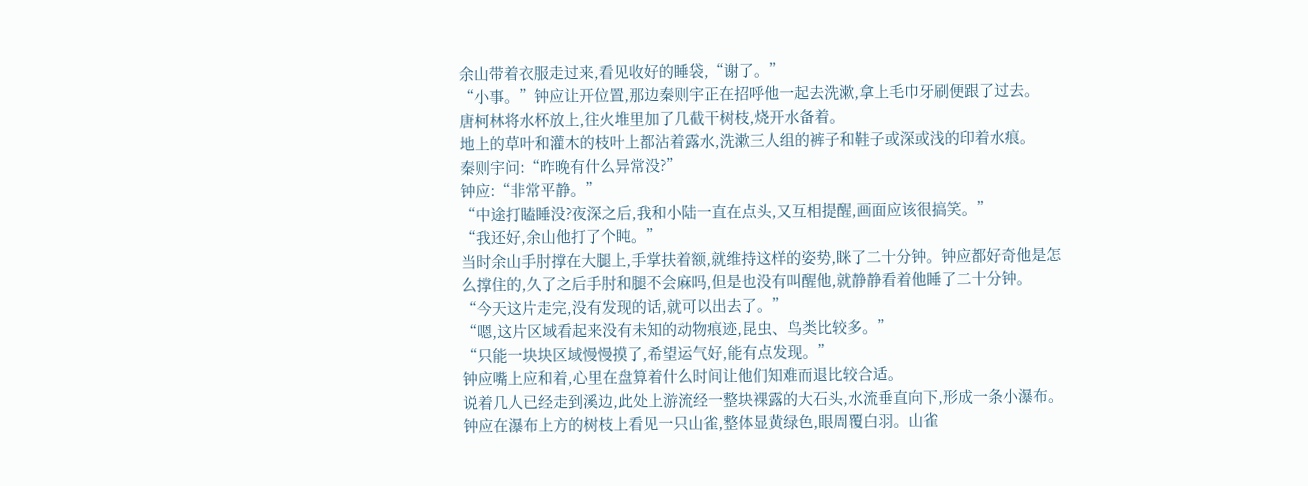余山带着衣服走过来,看见收好的睡袋,“谢了。”
“小事。”钟应让开位置,那边秦则宇正在招呼他一起去洗漱,拿上毛巾牙刷便跟了过去。
唐柯林将水杯放上,往火堆里加了几截干树枝,烧开水备着。
地上的草叶和灌木的枝叶上都沾着露水,洗漱三人组的裤子和鞋子或深或浅的印着水痕。
秦则宇问:“昨晚有什么异常没?”
钟应:“非常平静。”
“中途打瞌睡没?夜深之后,我和小陆一直在点头,又互相提醒,画面应该很搞笑。”
“我还好,余山他打了个盹。”
当时余山手肘撑在大腿上,手掌扶着额,就维持这样的姿势,眯了二十分钟。钟应都好奇他是怎么撑住的,久了之后手肘和腿不会麻吗,但是也没有叫醒他,就静静看着他睡了二十分钟。
“今天这片走完,没有发现的话,就可以出去了。”
“嗯,这片区域看起来没有未知的动物痕迹,昆虫、鸟类比较多。”
“只能一块块区域慢慢摸了,希望运气好,能有点发现。”
钟应嘴上应和着,心里在盘算着什么时间让他们知难而退比较合适。
说着几人已经走到溪边,此处上游流经一整块裸露的大石头,水流垂直向下,形成一条小瀑布。
钟应在瀑布上方的树枝上看见一只山雀,整体显黄绿色,眼周覆白羽。山雀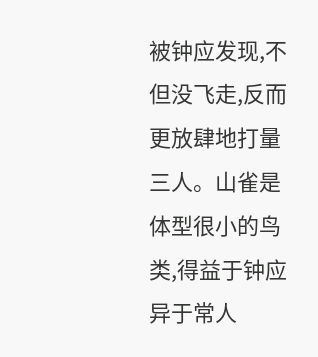被钟应发现,不但没飞走,反而更放肆地打量三人。山雀是体型很小的鸟类,得益于钟应异于常人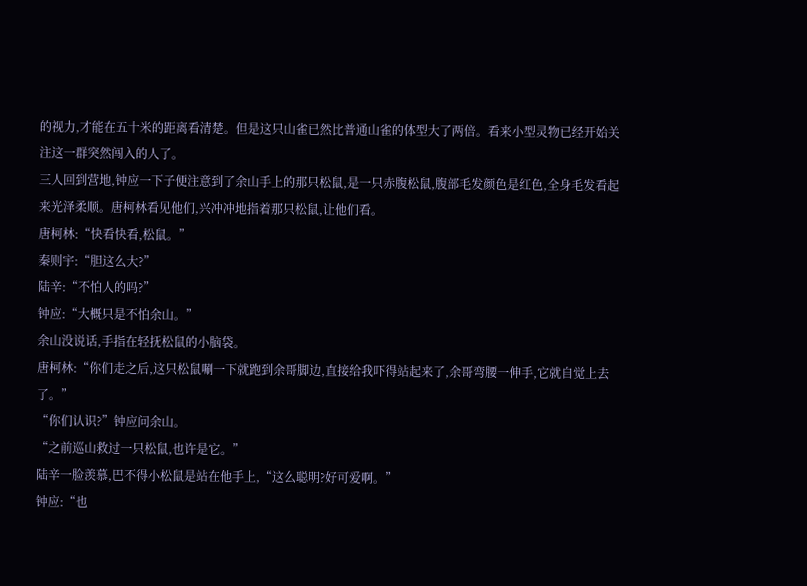的视力,才能在五十米的距离看清楚。但是这只山雀已然比普通山雀的体型大了两倍。看来小型灵物已经开始关注这一群突然闯入的人了。
三人回到营地,钟应一下子便注意到了余山手上的那只松鼠,是一只赤腹松鼠,腹部毛发颜色是红色,全身毛发看起来光泽柔顺。唐柯林看见他们,兴冲冲地指着那只松鼠,让他们看。
唐柯林:“快看快看,松鼠。”
秦则宇:“胆这么大?”
陆辛:“不怕人的吗?”
钟应:“大概只是不怕余山。”
余山没说话,手指在轻抚松鼠的小脑袋。
唐柯林:“你们走之后,这只松鼠唰一下就跑到余哥脚边,直接给我吓得站起来了,余哥弯腰一伸手,它就自觉上去了。”
“你们认识?”钟应问余山。
“之前巡山救过一只松鼠,也许是它。”
陆辛一脸羡慕,巴不得小松鼠是站在他手上,“这么聪明?好可爱啊。”
钟应:“也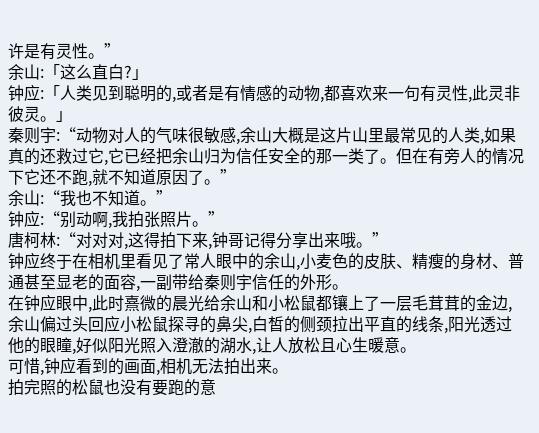许是有灵性。”
余山:「这么直白?」
钟应:「人类见到聪明的,或者是有情感的动物,都喜欢来一句有灵性,此灵非彼灵。」
秦则宇:“动物对人的气味很敏感,余山大概是这片山里最常见的人类,如果真的还救过它,它已经把余山归为信任安全的那一类了。但在有旁人的情况下它还不跑,就不知道原因了。”
余山:“我也不知道。”
钟应:“别动啊,我拍张照片。”
唐柯林:“对对对,这得拍下来,钟哥记得分享出来哦。”
钟应终于在相机里看见了常人眼中的余山,小麦色的皮肤、精瘦的身材、普通甚至显老的面容,一副带给秦则宇信任的外形。
在钟应眼中,此时熹微的晨光给余山和小松鼠都镶上了一层毛茸茸的金边,余山偏过头回应小松鼠探寻的鼻尖,白皙的侧颈拉出平直的线条,阳光透过他的眼瞳,好似阳光照入澄澈的湖水,让人放松且心生暖意。
可惜,钟应看到的画面,相机无法拍出来。
拍完照的松鼠也没有要跑的意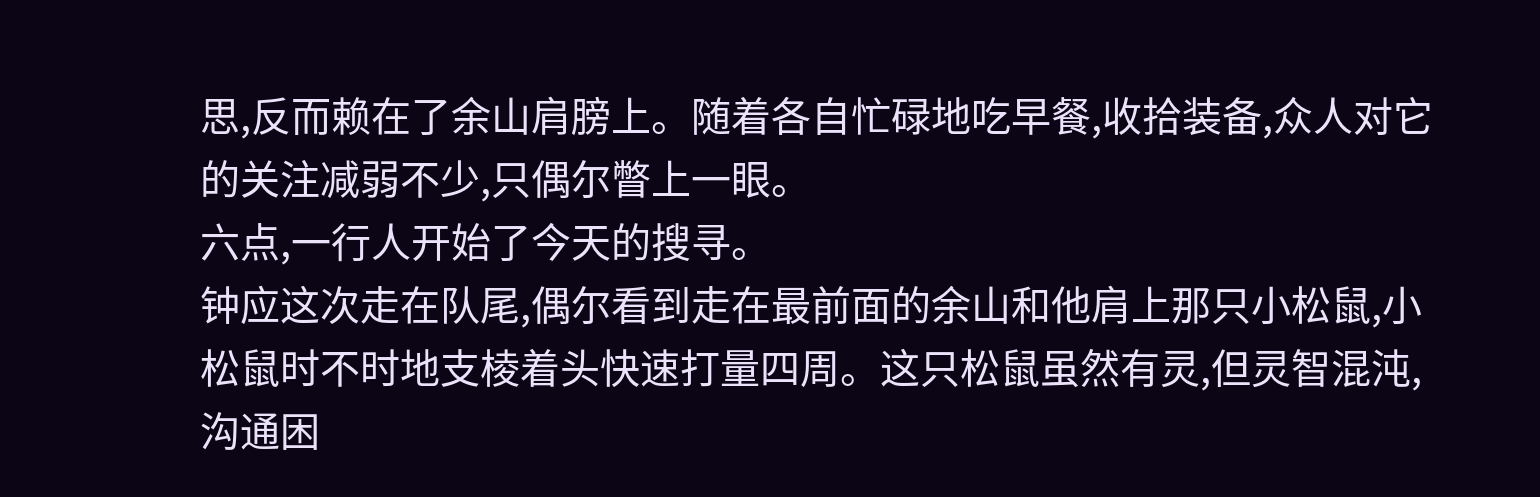思,反而赖在了余山肩膀上。随着各自忙碌地吃早餐,收拾装备,众人对它的关注减弱不少,只偶尔瞥上一眼。
六点,一行人开始了今天的搜寻。
钟应这次走在队尾,偶尔看到走在最前面的余山和他肩上那只小松鼠,小松鼠时不时地支棱着头快速打量四周。这只松鼠虽然有灵,但灵智混沌,沟通困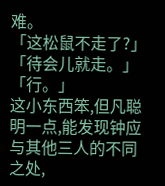难。
「这松鼠不走了?」
「待会儿就走。」
「行。」
这小东西笨,但凡聪明一点,能发现钟应与其他三人的不同之处,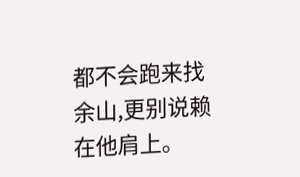都不会跑来找余山,更别说赖在他肩上。